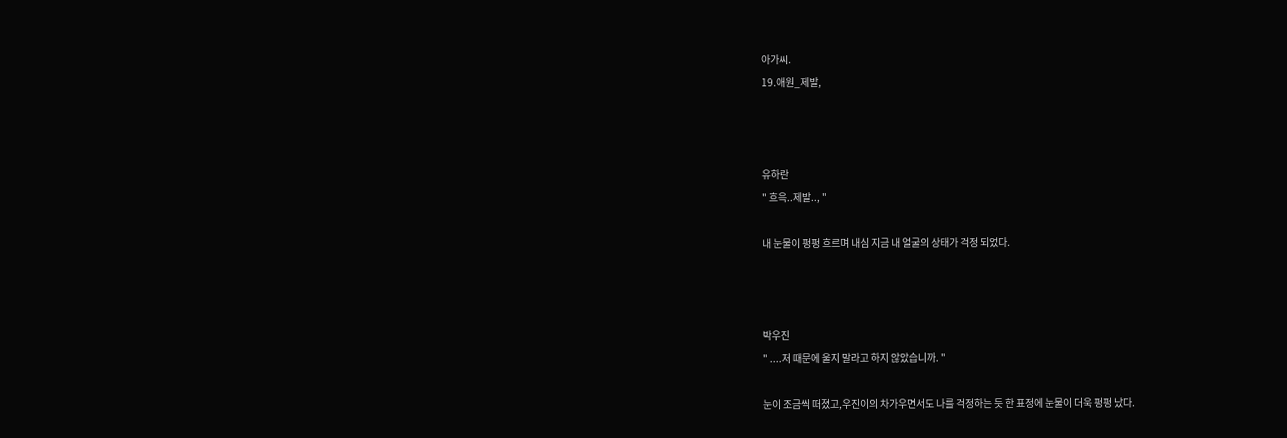아가씨.
19.애원_제발,



유하란
" 흐윽..제발.., "

내 눈물이 펑펑 흐르며 내심 지금 내 얼굴의 상태가 걱정 되었다.



박우진
" ....저 때문에 울지 말라고 하지 않았습니까. "

눈이 조금씩 떠졌고,우진이의 차가우면서도 나를 걱정하는 듯 한 표정에 눈물이 더욱 펑펑 났다.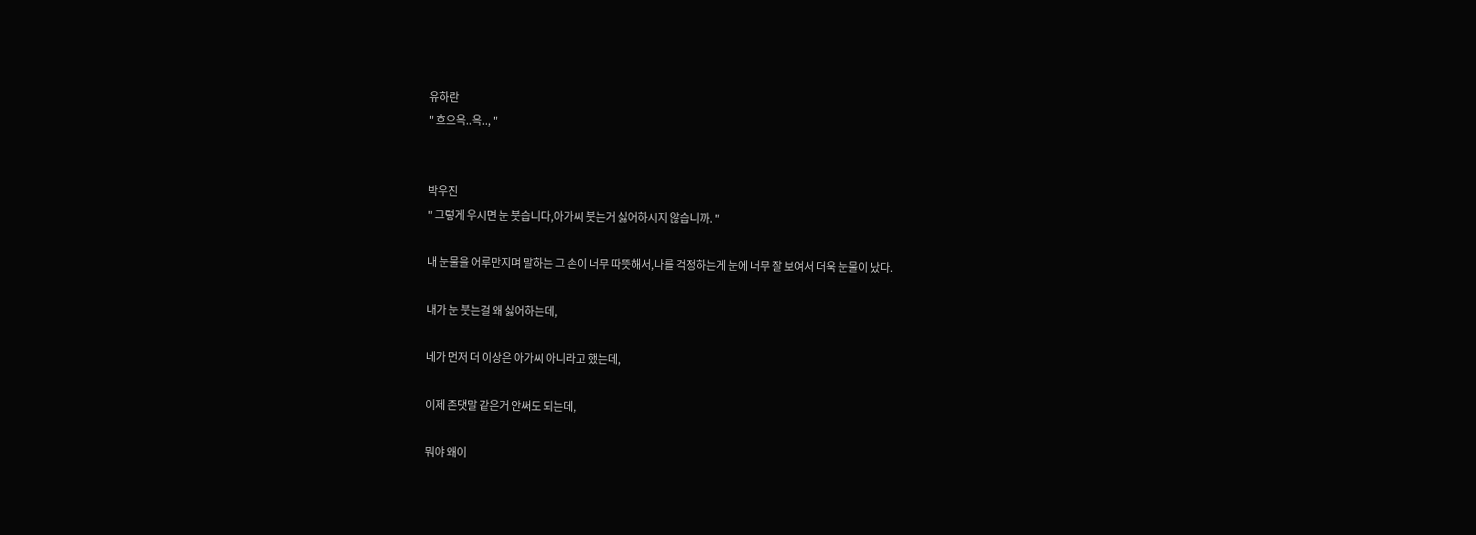유하란
" 흐으윽..윽.., "


박우진
" 그렇게 우시면 눈 붓습니다,아가씨 붓는거 싫어하시지 않습니까. "

내 눈물을 어루만지며 말하는 그 손이 너무 따뜻해서,나를 걱정하는게 눈에 너무 잘 보여서 더욱 눈물이 났다.

내가 눈 붓는걸 왜 싫어하는데,

네가 먼저 더 이상은 아가씨 아니라고 했는데,

이제 존댓말 같은거 안써도 되는데,

뭐야 왜이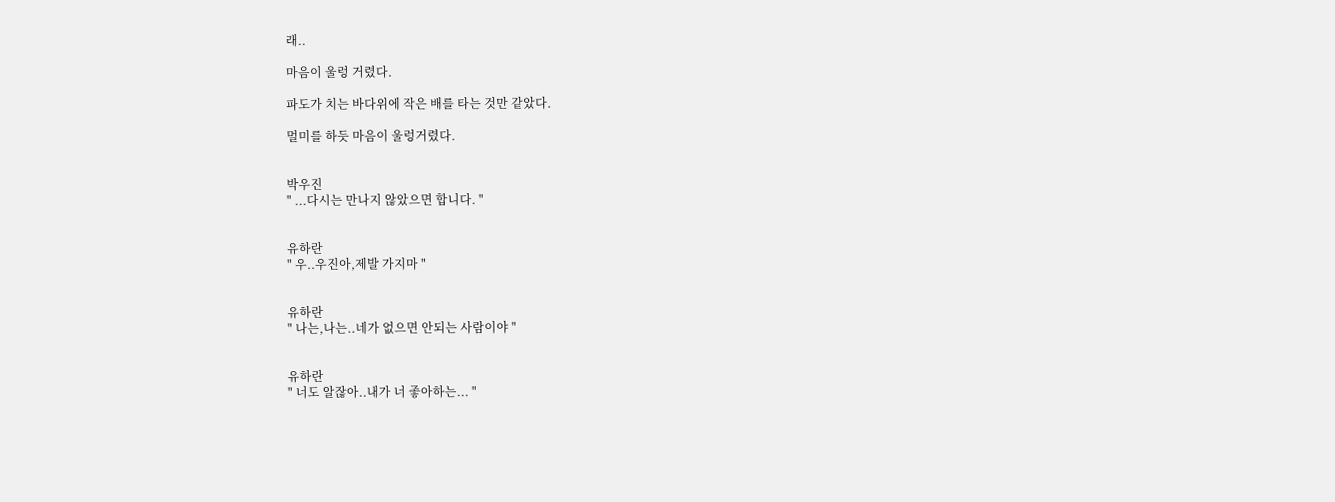래..

마음이 울렁 거렸다.

파도가 치는 바다위에 작은 배를 타는 것만 같았다.

멀미를 하듯 마음이 울렁거렸다.


박우진
" ...다시는 만나지 않았으면 합니다. "


유하란
" 우..우진아,제발 가지마 "


유하란
" 나는,나는..네가 없으면 안되는 사람이야 "


유하란
" 너도 알잖아..내가 너 좋아하는... "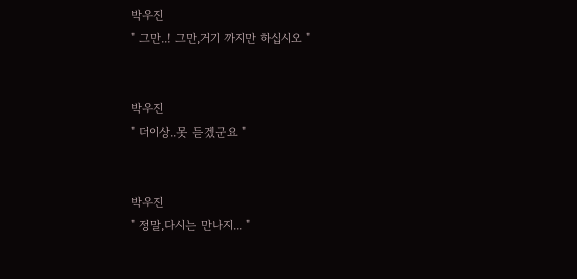박우진
" 그만..! 그만,거기 까지만 하십시오 "


박우진
" 더이상..못 듣겠군요 "


박우진
" 정말,다시는 만나지... "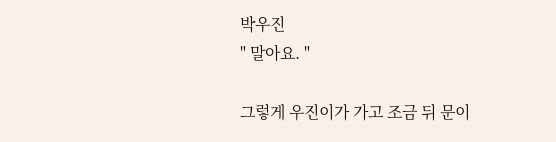박우진
" 말아요. "

그렇게 우진이가 가고 조금 뒤 문이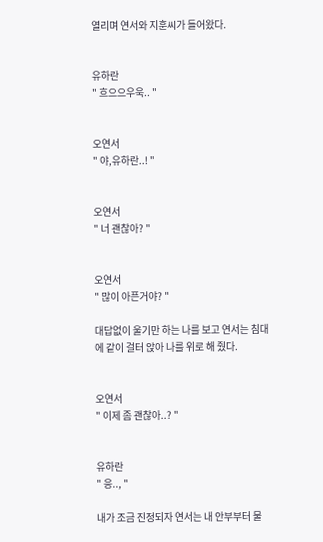열리며 연서와 지훈씨가 들어왔다.


유하란
" 흐으으우욱.. "


오연서
" 야,유하란..! "


오연서
" 너 괜찮아? "


오연서
" 많이 아픈거야? "

대답없이 울기만 하는 나를 보고 연서는 침대에 같이 걸터 앉아 나를 위로 해 줬다.


오연서
" 이제 좀 괜찮아..? "


유하란
" 응.., "

내가 조금 진정되자 연서는 내 안부부터 물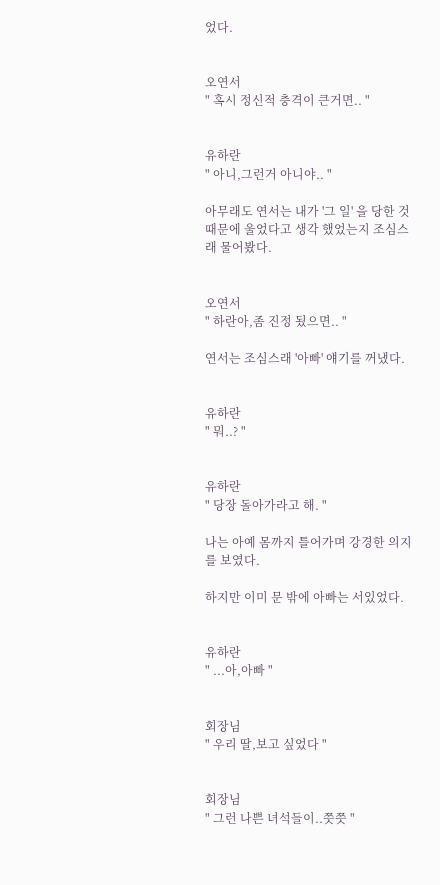었다.


오연서
" 혹시 정신적 충격이 큰거면.. "


유하란
" 아니,그런거 아니야.. "

아무래도 연서는 내가 '그 일' 을 당한 것 때문에 울었다고 생각 했었는지 조심스래 물어봤다.


오연서
" 하란아,좀 진정 됬으면.. "

연서는 조심스래 '아빠' 얘기를 꺼냈다.


유하란
" 뭐..? "


유하란
" 당장 돌아가라고 해. "

나는 아예 몸까지 틀어가며 강경한 의지를 보였다.

하지만 이미 문 밖에 아빠는 서있었다.


유하란
" ...아,아빠 "


회장님
" 우리 딸,보고 싶었다 "


회장님
" 그런 나쁜 녀석들이..쯧쯧 "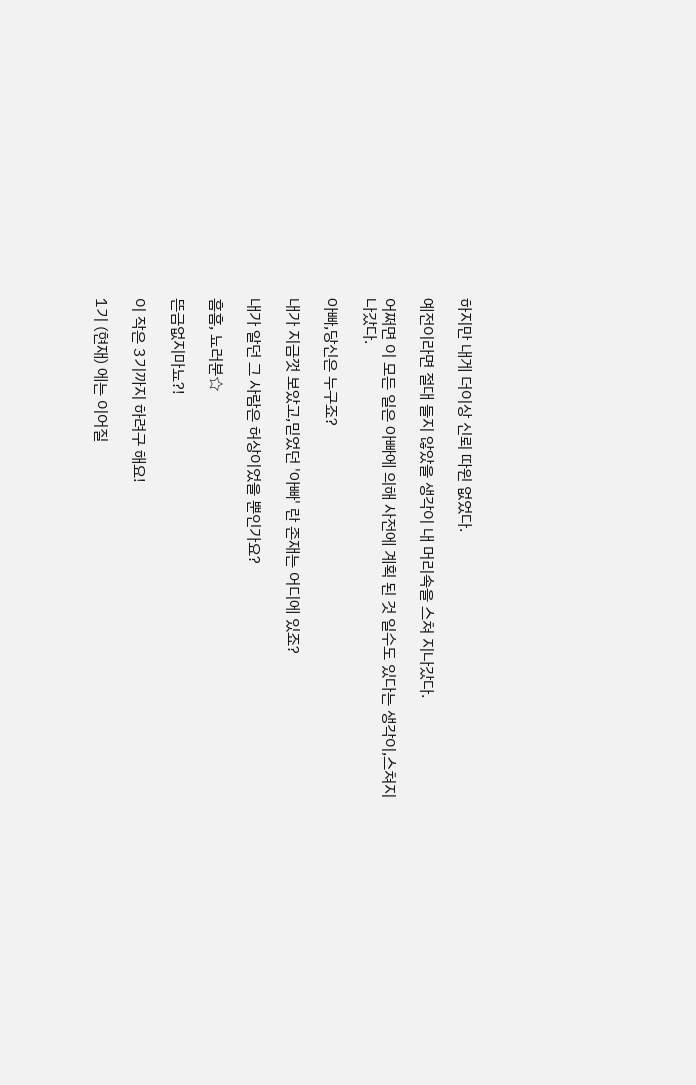하지만 내게 더이상 신뢰 따윈 없었다.

예전이라면 절대 들지 않았을 생각이 내 머리속을 스쳐 지나갔다.

어쩌면 이 모든 일은 아빠에 의해 사전에 계획 된 것 일수도 있다는 생각이,스쳐지나갔다.

아빠,당신은 누구죠?

내가 지금껏 보았고,믿었던 '아빠' 란 존재는 어디에 있죠?

내가 알던 그 사람은 허상이었을 뿐인가요?

흠흠, 뇨러분☆

뜬금없지마뇨?!

이 작은 3기까지 하려구 해요!

1기 (현재) 에는 이어질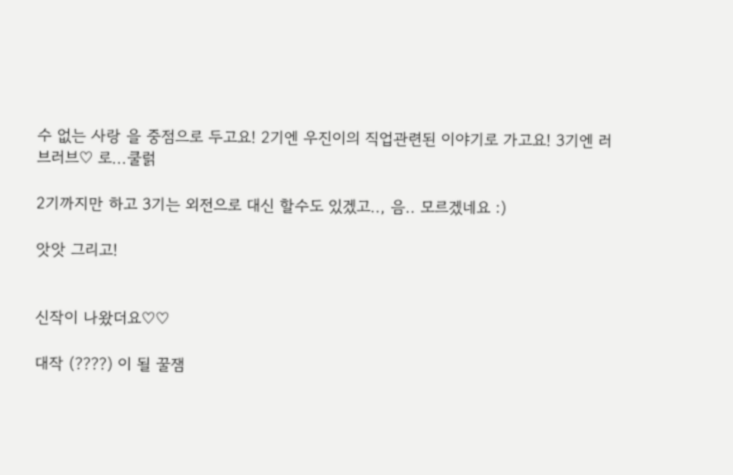수 없는 사랑 을 중점으로 두고요! 2기엔 우진이의 직업관련된 이야기로 가고요! 3기엔 러브러브♡ 로...쿨럵

2기까지만 하고 3기는 외전으로 대신 할수도 있겠고.., 음.. 모르겠네요 :)

앗앗 그리고!


신작이 나왔더요♡♡

대작 (????) 이 될 꿀잼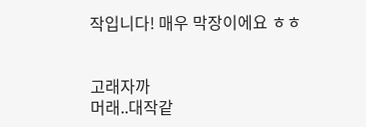작입니다! 매우 막장이에요 ㅎㅎ


고래자까
머래..대작같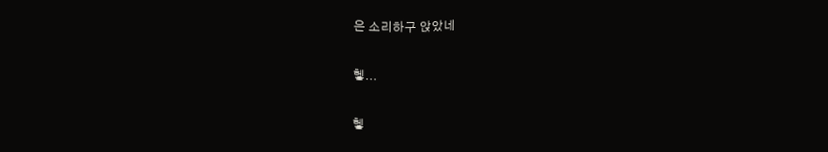은 소리하구 앉았네

헿...

헿